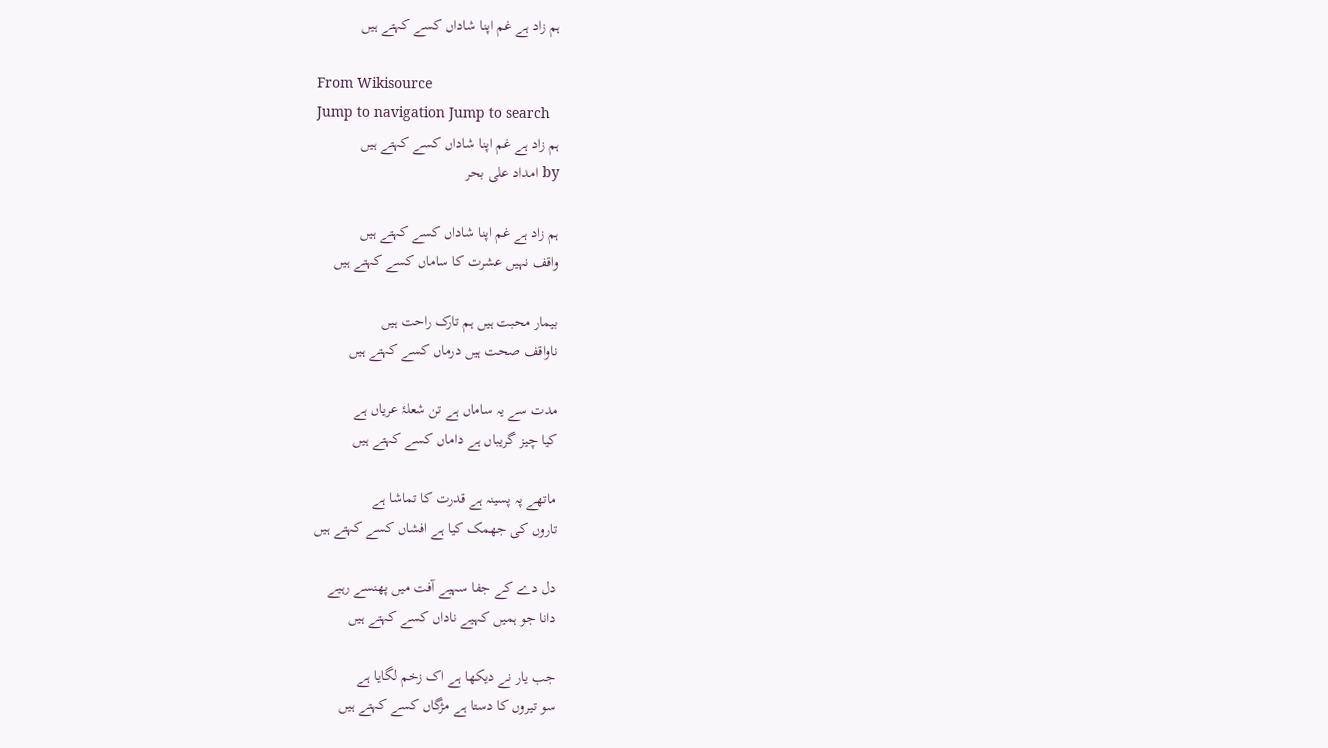ہم زاد ہے غم اپنا شاداں کسے کہتے ہیں

From Wikisource
Jump to navigation Jump to search
ہم زاد ہے غم اپنا شاداں کسے کہتے ہیں
by امداد علی بحر

ہم زاد ہے غم اپنا شاداں کسے کہتے ہیں
واقف نہیں عشرت کا ساماں کسے کہتے ہیں

بیمار محبت ہیں ہم تارک راحت ہیں
ناواقف صحت ہیں درماں کسے کہتے ہیں

مدت سے یہ ساماں ہے تن شعلۂ عریاں ہے
کیا چیز گریباں ہے داماں کسے کہتے ہیں

ماتھے پہ پسینہ ہے قدرت کا تماشا ہے
تاروں کی جھمک کیا ہے افشاں کسے کہتے ہیں

دل دے کے جفا سہیے آفت میں پھنسے رہیے
دانا جو ہمیں کہیے ناداں کسے کہتے ہیں

جب یار نے دیکھا ہے اک زخم لگایا ہے
سو تیروں کا دستا ہے مژگاں کسے کہتے ہیں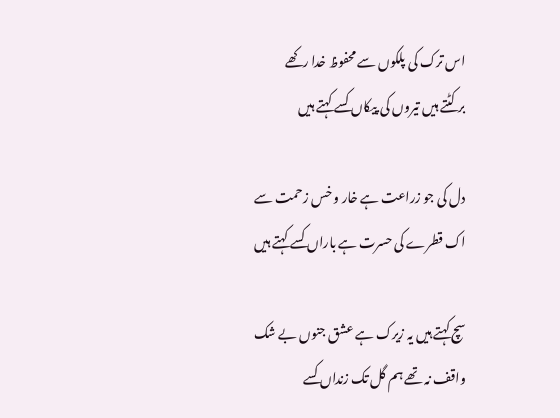اس ترک کی پلکوں سے محفوظ خدا رکھے
بر کٹتے ہیں تیروں کی پیکاں کسے کہتے ہیں

دل کی جو زراعت ہے خار و خس زحمت سے
اک قطرے کی حسرت ہے باراں کسے کہتے ہیں

سچ کہتے ہیں یہ زیرک ہے عشق جنوں بے شک
واقف نہ تھے ہم گل تک زنداں کسے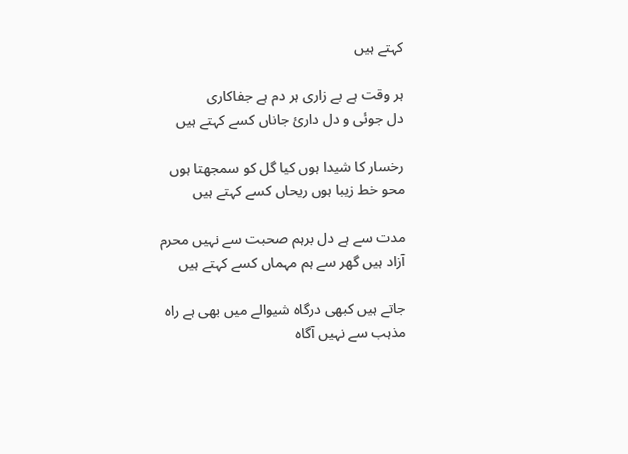کہتے ہیں

ہر وقت ہے بے زاری ہر دم ہے جفاکاری
دل جوئی و دل داریٔ جاناں کسے کہتے ہیں

رخسار کا شیدا ہوں کیا گل کو سمجھتا ہوں
محو خط زیبا ہوں ریحاں کسے کہتے ہیں

مدت سے ہے دل برہم صحبت سے نہیں محرم
آزاد ہیں گھر سے ہم مہماں کسے کہتے ہیں

جاتے ہیں کبھی درگاہ شیوالے میں بھی ہے راہ
مذہب سے نہیں آگاہ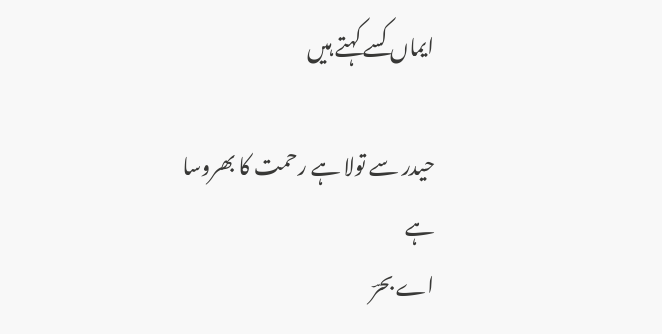ایماں کسے کہتے ہیں

حیدر سے تولا‌ ہے رحمت کا بھروسا ہے
اے بحرؔ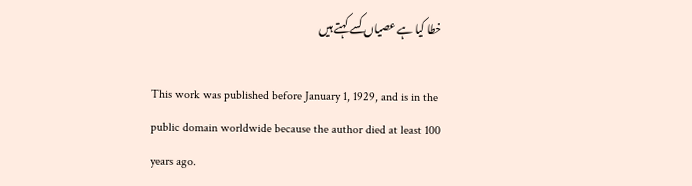خطا کیا ہے عصیاں کسے کہتے ہیں

This work was published before January 1, 1929, and is in the public domain worldwide because the author died at least 100 years ago.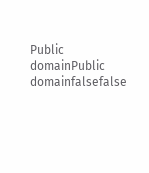Public domainPublic domainfalsefalse